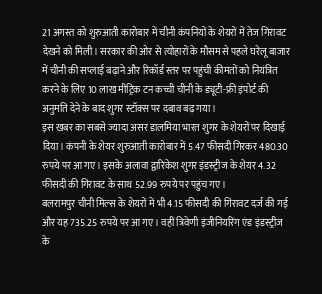21 अगस्त को शुरुआती कारोबार में चीनी कंपनियों के शेयरों में तेज गिरावट देखने को मिली। सरकार की ओर से त्योहारों के मौसम से पहले घरेलू बाजार में चीनी की सप्लाई बढ़ाने और रिकॉर्ड स्तर पर पहुंची कीमतों को नियंत्रित करने के लिए 10 लाख मीट्रिक टन कच्ची चीनी के ड्यूटी-फ्री इंपोर्ट की अनुमति देने के बाद शुगर स्टॉक्स पर दबाव बढ़ गया।
इस खबर का सबसे ज्यादा असर डालमिया भारत शुगर के शेयरों पर दिखाई दिया। कंपनी के शेयर शुरुआती कारोबार में 5.47 फीसदी गिरकर 480.30 रुपये पर आ गए। इसके अलावा द्वारिकेश शुगर इंडस्ट्रीज के शेयर 4.32 फीसदी की गिरावट के साथ 52.99 रुपये पर पहुंच गए।
बलरामपुर चीनी मिल्स के शेयरों में भी 4.15 फीसदी की गिरावट दर्ज की गई और यह 735.25 रुपये पर आ गए। वहीं त्रिवेणी इंजीनियरिंग एंड इंडस्ट्रीज के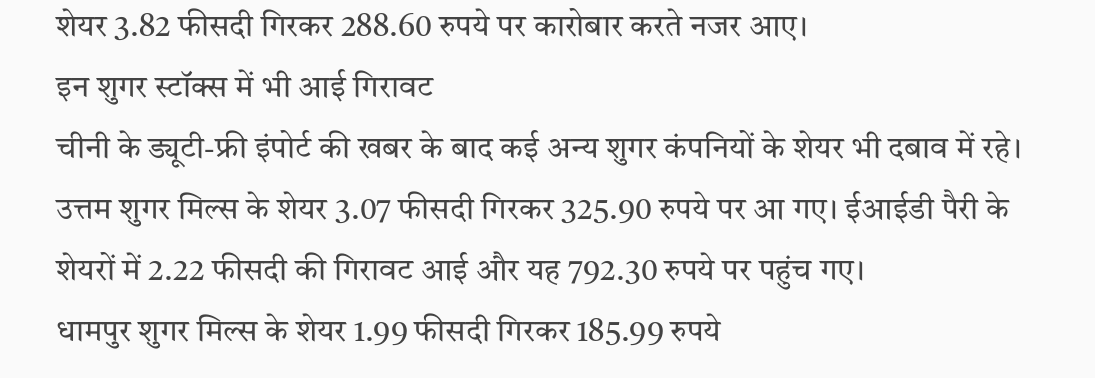शेयर 3.82 फीसदी गिरकर 288.60 रुपये पर कारोबार करते नजर आए।
इन शुगर स्टॉक्स में भी आई गिरावट
चीनी के ड्यूटी-फ्री इंपोर्ट की खबर के बाद कई अन्य शुगर कंपनियों के शेयर भी दबाव में रहे। उत्तम शुगर मिल्स के शेयर 3.07 फीसदी गिरकर 325.90 रुपये पर आ गए। ईआईडी पैरी के शेयरों में 2.22 फीसदी की गिरावट आई और यह 792.30 रुपये पर पहुंच गए।
धामपुर शुगर मिल्स के शेयर 1.99 फीसदी गिरकर 185.99 रुपये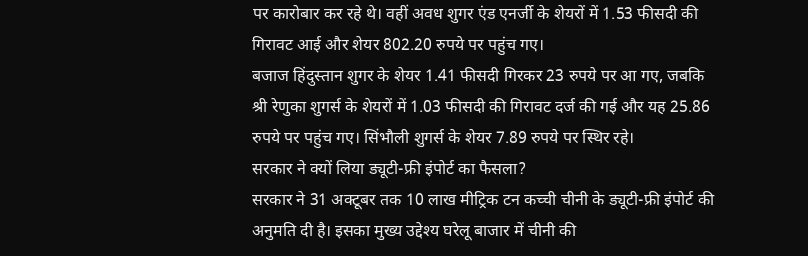पर कारोबार कर रहे थे। वहीं अवध शुगर एंड एनर्जी के शेयरों में 1.53 फीसदी की गिरावट आई और शेयर 802.20 रुपये पर पहुंच गए।
बजाज हिंदुस्तान शुगर के शेयर 1.41 फीसदी गिरकर 23 रुपये पर आ गए, जबकि श्री रेणुका शुगर्स के शेयरों में 1.03 फीसदी की गिरावट दर्ज की गई और यह 25.86 रुपये पर पहुंच गए। सिंभौली शुगर्स के शेयर 7.89 रुपये पर स्थिर रहे।
सरकार ने क्यों लिया ड्यूटी-फ्री इंपोर्ट का फैसला?
सरकार ने 31 अक्टूबर तक 10 लाख मीट्रिक टन कच्ची चीनी के ड्यूटी-फ्री इंपोर्ट की अनुमति दी है। इसका मुख्य उद्देश्य घरेलू बाजार में चीनी की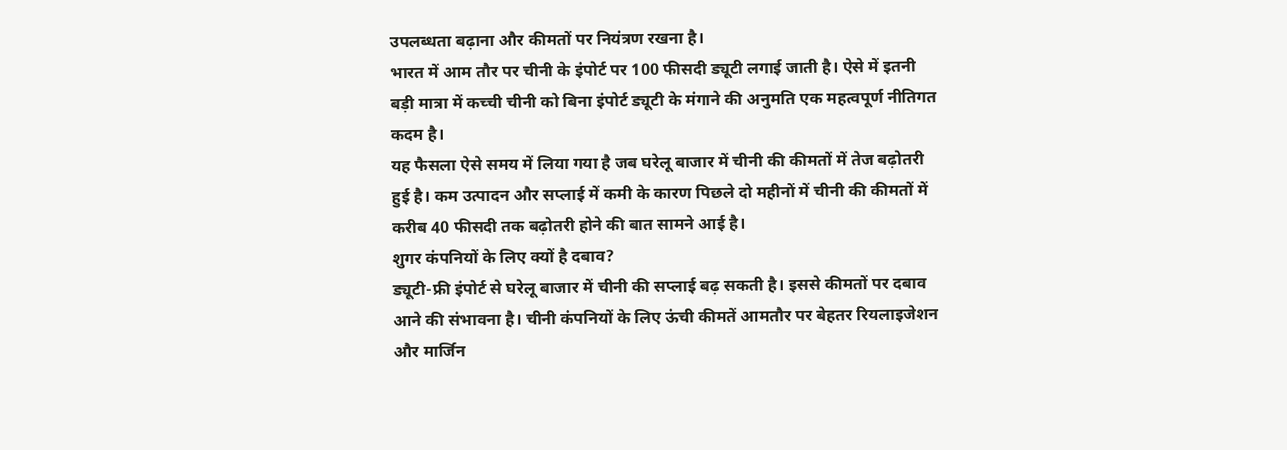उपलब्धता बढ़ाना और कीमतों पर नियंत्रण रखना है।
भारत में आम तौर पर चीनी के इंपोर्ट पर 100 फीसदी ड्यूटी लगाई जाती है। ऐसे में इतनी बड़ी मात्रा में कच्ची चीनी को बिना इंपोर्ट ड्यूटी के मंगाने की अनुमति एक महत्वपूर्ण नीतिगत कदम है।
यह फैसला ऐसे समय में लिया गया है जब घरेलू बाजार में चीनी की कीमतों में तेज बढ़ोतरी हुई है। कम उत्पादन और सप्लाई में कमी के कारण पिछले दो महीनों में चीनी की कीमतों में करीब 40 फीसदी तक बढ़ोतरी होने की बात सामने आई है।
शुगर कंपनियों के लिए क्यों है दबाव?
ड्यूटी-फ्री इंपोर्ट से घरेलू बाजार में चीनी की सप्लाई बढ़ सकती है। इससे कीमतों पर दबाव आने की संभावना है। चीनी कंपनियों के लिए ऊंची कीमतें आमतौर पर बेहतर रियलाइजेशन और मार्जिन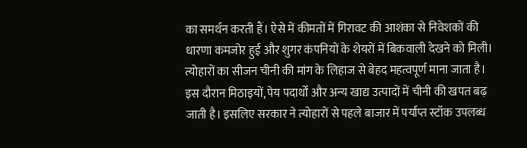का समर्थन करती हैं। ऐसे में कीमतों में गिरावट की आशंका से निवेशकों की धारणा कमजोर हुई और शुगर कंपनियों के शेयरों में बिकवाली देखने को मिली।
त्योहारों का सीजन चीनी की मांग के लिहाज से बेहद महत्वपूर्ण माना जाता है। इस दौरान मिठाइयों, पेय पदार्थों और अन्य खाद्य उत्पादों में चीनी की खपत बढ़ जाती है। इसलिए सरकार ने त्योहारों से पहले बाजार में पर्याप्त स्टॉक उपलब्ध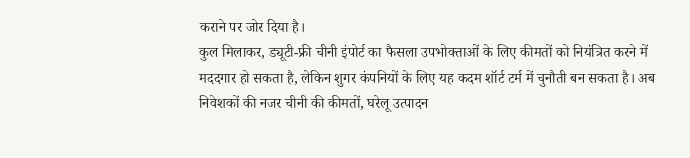कराने पर जोर दिया है।
कुल मिलाकर, ड्यूटी-फ्री चीनी इंपोर्ट का फैसला उपभोक्ताओं के लिए कीमतों को नियंत्रित करने में मददगार हो सकता है, लेकिन शुगर कंपनियों के लिए यह कदम शॉर्ट टर्म में चुनौती बन सकता है। अब निवेशकों की नजर चीनी की कीमतों, घरेलू उत्पादन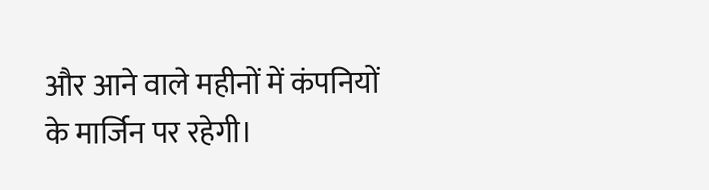और आने वाले महीनों में कंपनियों के मार्जिन पर रहेगी।